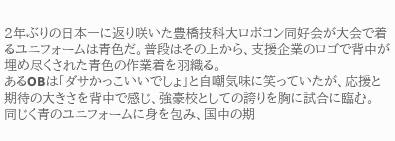2年ぶりの日本一に返り咲いた豊橋技科大ロボコン同好会が大会で着るユニフォームは青色だ。普段はその上から、支援企業のロゴで背中が埋め尽くされた青色の作業着を羽織る。
あるOBは「ダサかっこいいでしょ」と自嘲気味に笑っていたが、応援と期待の大きさを背中で感じ、強豪校としての誇りを胸に試合に臨む。
同じく青のユニフォームに身を包み、国中の期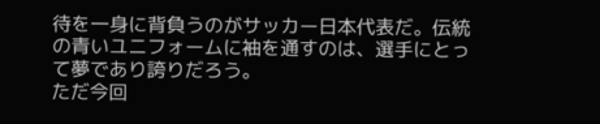待を一身に背負うのがサッカー日本代表だ。伝統の青いユニフォームに袖を通すのは、選手にとって夢であり誇りだろう。
ただ今回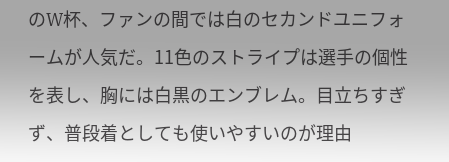のW杯、ファンの間では白のセカンドユニフォームが人気だ。11色のストライプは選手の個性を表し、胸には白黒のエンブレム。目立ちすぎず、普段着としても使いやすいのが理由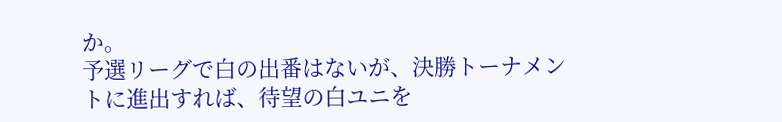か。
予選リーグで白の出番はないが、決勝トーナメントに進出すれば、待望の白ユニを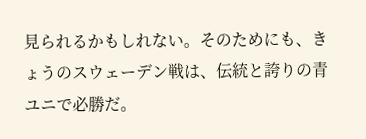見られるかもしれない。そのためにも、きょうのスウェーデン戦は、伝統と誇りの青ユニで必勝だ。